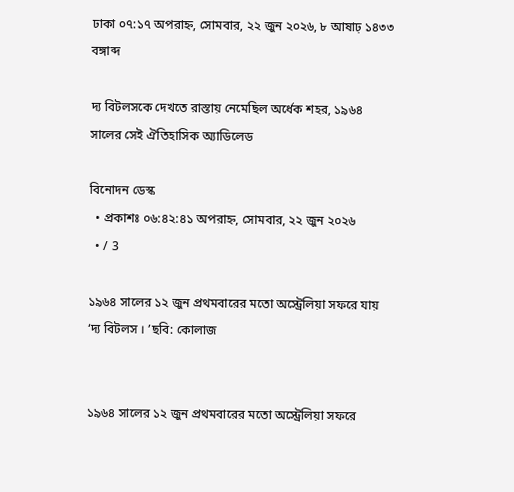ঢাকা ০৭:১৭ অপরাহ্ন, সোমবার, ২২ জুন ২০২৬, ৮ আষাঢ় ১৪৩৩ বঙ্গাব্দ

দ্য বিটলসকে দেখতে রাস্তায় নেমেছিল অর্ধেক শহর, ১৯৬৪ সালের সেই ঐতিহাসিক অ্যাডিলেড

বিনোদন ডেস্ক
  • প্রকাশঃ ০৬:৪২:৪১ অপরাহ্ন, সোমবার, ২২ জুন ২০২৬
  • / 3

১৯৬৪ সালের ১২ জুন প্রথমবারের মতো অস্ট্রেলিয়া সফরে যায় ‘দ্য বিটলস । ’ছবি: কোলাজ


১৯৬৪ সালের ১২ জুন প্রথমবারের মতো অস্ট্রেলিয়া সফরে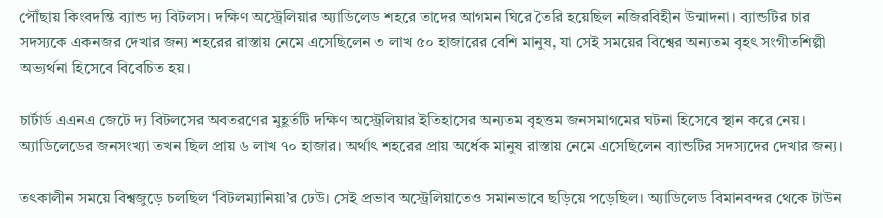পৌঁছায় কিংবদন্তি ব্যান্ড দ্য বিটলস। দক্ষিণ অস্ট্রেলিয়ার অ্যাডিলেড শহরে তাদের আগমন ঘিরে তৈরি হয়েছিল নজিরবিহীন উন্মাদনা। ব্যান্ডটির চার সদস্যকে একনজর দেখার জন্য শহরের রাস্তায় নেমে এসেছিলেন ৩ লাখ ৫০ হাজারের বেশি মানুষ, যা সেই সময়ের বিশ্বের অন্যতম বৃহৎ সংগীতশিল্পী অভ্যর্থনা হিসেবে বিবেচিত হয়।

চার্টার্ড এএনএ জেটে দ্য বিটলসের অবতরণের মুহূর্তটি দক্ষিণ অস্ট্রেলিয়ার ইতিহাসের অন্যতম বৃহত্তম জনসমাগমের ঘটনা হিসেবে স্থান করে নেয়। অ্যাডিলেডের জনসংখ্যা তখন ছিল প্রায় ৬ লাখ ৭০ হাজার। অর্থাৎ শহরের প্রায় অর্ধেক মানুষ রাস্তায় নেমে এসেছিলেন ব্যান্ডটির সদস্যদের দেখার জন্য।

তৎকালীন সময়ে বিশ্বজুড়ে চলছিল ‘বিটলম্যানিয়া’র ঢেউ। সেই প্রভাব অস্ট্রেলিয়াতেও সমানভাবে ছড়িয়ে পড়েছিল। অ্যাডিলেড বিমানবন্দর থেকে টাউন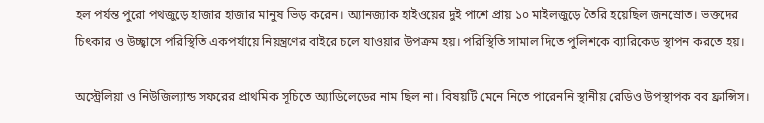হল পর্যন্ত পুরো পথজুড়ে হাজার হাজার মানুষ ভিড় করেন। অ্যানজ্যাক হাইওয়ের দুই পাশে প্রায় ১০ মাইলজুড়ে তৈরি হয়েছিল জনস্রোত। ভক্তদের চিৎকার ও উচ্ছ্বাসে পরিস্থিতি একপর্যায়ে নিয়ন্ত্রণের বাইরে চলে যাওয়ার উপক্রম হয়। পরিস্থিতি সামাল দিতে পুলিশকে ব্যারিকেড স্থাপন করতে হয়।

অস্ট্রেলিয়া ও নিউজিল্যান্ড সফরের প্রাথমিক সূচিতে অ্যাডিলেডের নাম ছিল না। বিষয়টি মেনে নিতে পারেননি স্থানীয় রেডিও উপস্থাপক বব ফ্রান্সিস।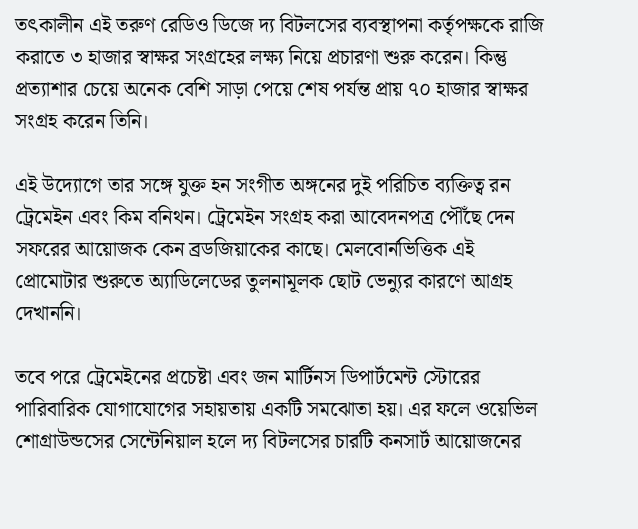তৎকালীন এই তরুণ রেডিও ডিজে দ্য বিটলসের ব্যবস্থাপনা কর্তৃপক্ষকে রাজি করাতে ৩ হাজার স্বাক্ষর সংগ্রহের লক্ষ্য নিয়ে প্রচারণা শুরু করেন। কিন্তু প্রত্যাশার চেয়ে অনেক বেশি সাড়া পেয়ে শেষ পর্যন্ত প্রায় ৭০ হাজার স্বাক্ষর সংগ্রহ করেন তিনি।

এই উদ্যোগে তার সঙ্গে যুক্ত হন সংগীত অঙ্গনের দুই পরিচিত ব্যক্তিত্ব রন ট্রেমেইন এবং কিম বনিথন। ট্রেমেইন সংগ্রহ করা আবেদনপত্র পৌঁছে দেন সফরের আয়োজক কেন ব্রডজিয়াকের কাছে। মেলবোর্নভিত্তিক এই প্রোমোটার শুরুতে অ্যাডিলেডের তুলনামূলক ছোট ভেন্যুর কারণে আগ্রহ দেখাননি।

তবে পরে ট্রেমেইনের প্রচেষ্টা এবং জন মার্টিনস ডিপার্টমেন্ট স্টোরের পারিবারিক যোগাযোগের সহায়তায় একটি সমঝোতা হয়। এর ফলে ওয়েভিল শোগ্রাউন্ডসের সেন্টেনিয়াল হলে দ্য বিটলসের চারটি কনসার্ট আয়োজনের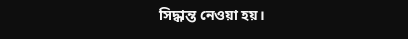সিদ্ধান্ত নেওয়া হয়।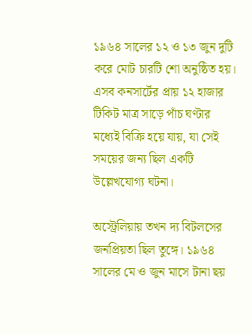১৯৬৪ সালের ১২ ও ১৩ জুন দুটি করে মোট চারটি শো অনুষ্ঠিত হয়। এসব কনসার্টের প্রায় ১২ হাজার টিকিট মাত্র সাড়ে পাঁচ ঘণ্টার মধ্যেই বিক্রি হয়ে যায়, যা সেই সময়ের জন্য ছিল একটি উল্লেখযোগ্য ঘটনা।

অস্ট্রেলিয়ায় তখন দ্য বিটলসের জনপ্রিয়তা ছিল তুঙ্গে। ১৯৬৪ সালের মে ও জুন মাসে টানা ছয়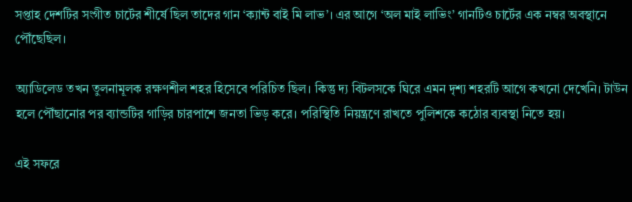সপ্তাহ দেশটির সংগীত চার্টের শীর্ষে ছিল তাদের গান ‘ক্যান্ট বাই মি লাভ’। এর আগে ‘অল মাই লাভিং’ গানটিও চার্টের এক নম্বর অবস্থানে পৌঁছেছিল।

অ্যাডিলেড তখন তুলনামূলক রক্ষণশীল শহর হিসেবে পরিচিত ছিল। কিন্তু দ্য বিটলসকে ঘিরে এমন দৃশ্য শহরটি আগে কখনো দেখেনি। টাউন হলে পৌঁছানোর পর ব্যান্ডটির গাড়ির চারপাশে জনতা ভিড় করে। পরিস্থিতি নিয়ন্ত্রণে রাখতে পুলিশকে কঠোর ব্যবস্থা নিতে হয়।

এই সফরে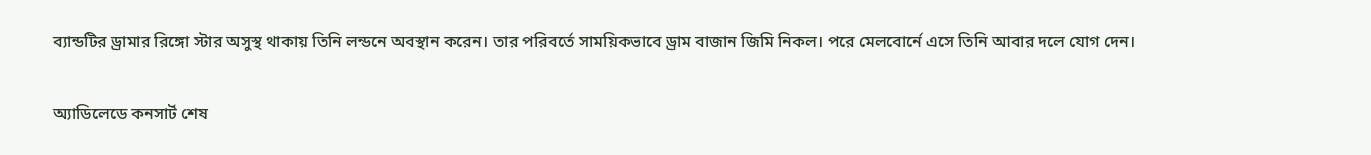ব্যান্ডটির ড্রামার রিঙ্গো স্টার অসুস্থ থাকায় তিনি লন্ডনে অবস্থান করেন। তার পরিবর্তে সাময়িকভাবে ড্রাম বাজান জিমি নিকল। পরে মেলবোর্নে এসে তিনি আবার দলে যোগ দেন।

অ্যাডিলেডে কনসার্ট শেষ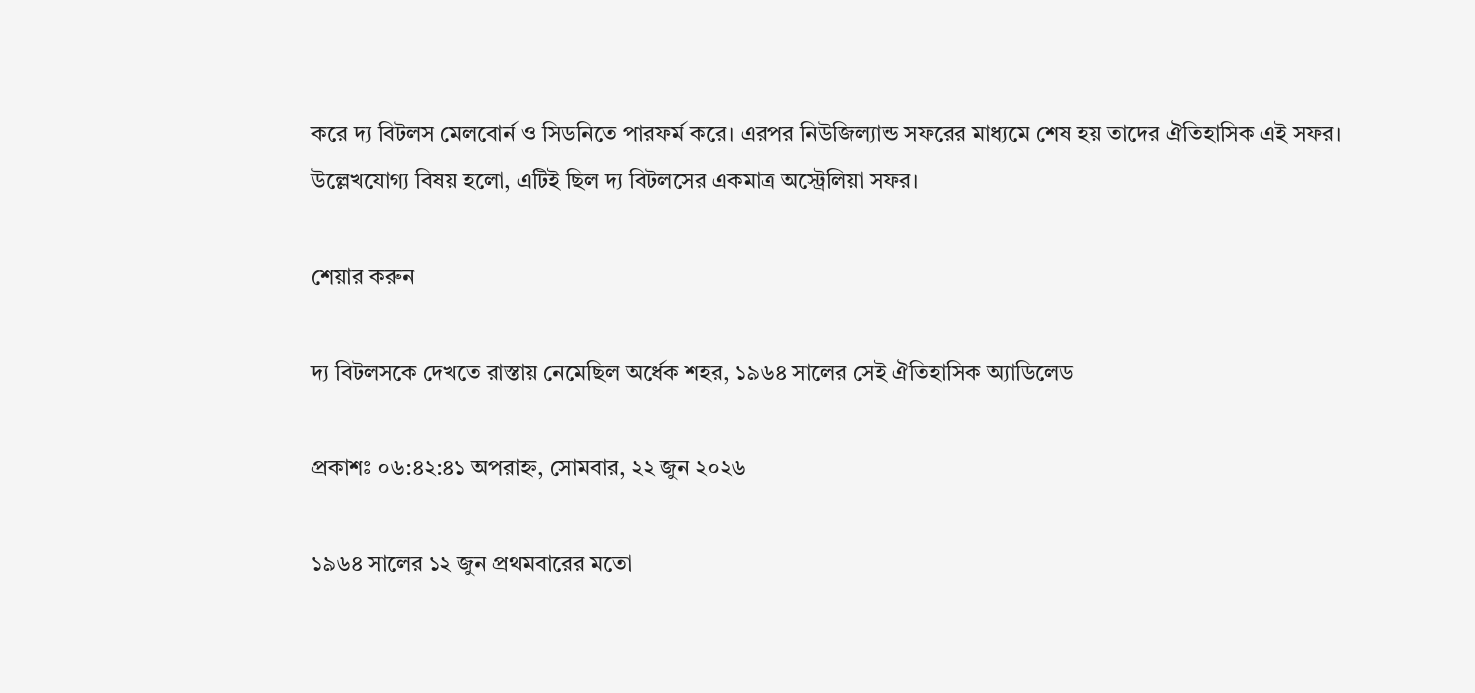করে দ্য বিটলস মেলবোর্ন ও সিডনিতে পারফর্ম করে। এরপর নিউজিল্যান্ড সফরের মাধ্যমে শেষ হয় তাদের ঐতিহাসিক এই সফর। উল্লেখযোগ্য বিষয় হলো, এটিই ছিল দ্য বিটলসের একমাত্র অস্ট্রেলিয়া সফর।

শেয়ার করুন

দ্য বিটলসকে দেখতে রাস্তায় নেমেছিল অর্ধেক শহর, ১৯৬৪ সালের সেই ঐতিহাসিক অ্যাডিলেড

প্রকাশঃ ০৬:৪২:৪১ অপরাহ্ন, সোমবার, ২২ জুন ২০২৬

১৯৬৪ সালের ১২ জুন প্রথমবারের মতো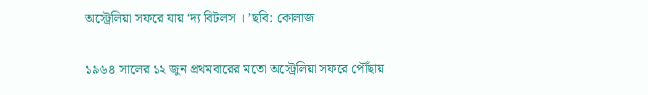অস্ট্রেলিয়া সফরে যায় ‘দ্য বিটলস । ’ছবি: কোলাজ


১৯৬৪ সালের ১২ জুন প্রথমবারের মতো অস্ট্রেলিয়া সফরে পৌঁছায়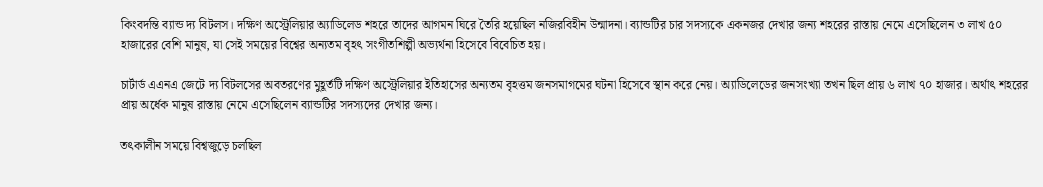কিংবদন্তি ব্যান্ড দ্য বিটলস। দক্ষিণ অস্ট্রেলিয়ার অ্যাডিলেড শহরে তাদের আগমন ঘিরে তৈরি হয়েছিল নজিরবিহীন উন্মাদনা। ব্যান্ডটির চার সদস্যকে একনজর দেখার জন্য শহরের রাস্তায় নেমে এসেছিলেন ৩ লাখ ৫০ হাজারের বেশি মানুষ, যা সেই সময়ের বিশ্বের অন্যতম বৃহৎ সংগীতশিল্পী অভ্যর্থনা হিসেবে বিবেচিত হয়।

চার্টার্ড এএনএ জেটে দ্য বিটলসের অবতরণের মুহূর্তটি দক্ষিণ অস্ট্রেলিয়ার ইতিহাসের অন্যতম বৃহত্তম জনসমাগমের ঘটনা হিসেবে স্থান করে নেয়। অ্যাডিলেডের জনসংখ্যা তখন ছিল প্রায় ৬ লাখ ৭০ হাজার। অর্থাৎ শহরের প্রায় অর্ধেক মানুষ রাস্তায় নেমে এসেছিলেন ব্যান্ডটির সদস্যদের দেখার জন্য।

তৎকালীন সময়ে বিশ্বজুড়ে চলছিল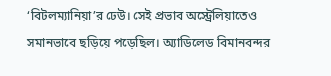‘বিটলম্যানিয়া’র ঢেউ। সেই প্রভাব অস্ট্রেলিয়াতেও সমানভাবে ছড়িয়ে পড়েছিল। অ্যাডিলেড বিমানবন্দর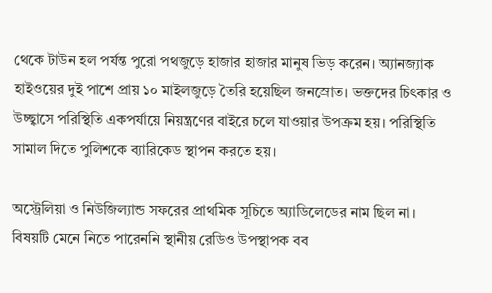থেকে টাউন হল পর্যন্ত পুরো পথজুড়ে হাজার হাজার মানুষ ভিড় করেন। অ্যানজ্যাক হাইওয়ের দুই পাশে প্রায় ১০ মাইলজুড়ে তৈরি হয়েছিল জনস্রোত। ভক্তদের চিৎকার ও উচ্ছ্বাসে পরিস্থিতি একপর্যায়ে নিয়ন্ত্রণের বাইরে চলে যাওয়ার উপক্রম হয়। পরিস্থিতি সামাল দিতে পুলিশকে ব্যারিকেড স্থাপন করতে হয়।

অস্ট্রেলিয়া ও নিউজিল্যান্ড সফরের প্রাথমিক সূচিতে অ্যাডিলেডের নাম ছিল না। বিষয়টি মেনে নিতে পারেননি স্থানীয় রেডিও উপস্থাপক বব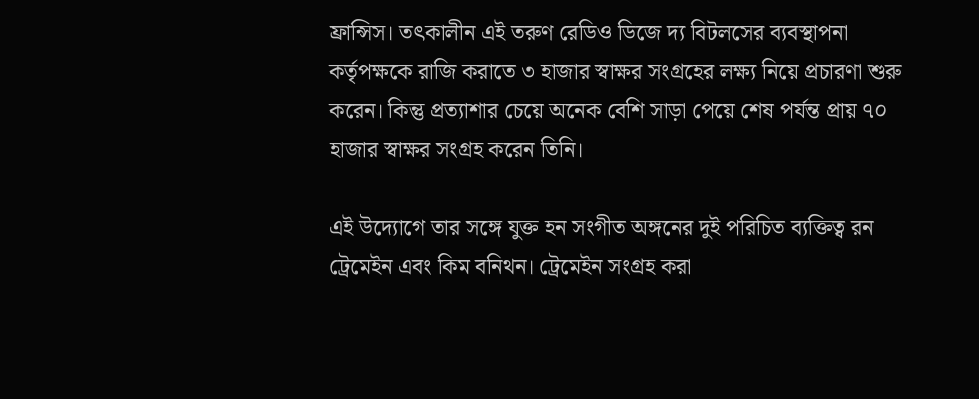ফ্রান্সিস। তৎকালীন এই তরুণ রেডিও ডিজে দ্য বিটলসের ব্যবস্থাপনা কর্তৃপক্ষকে রাজি করাতে ৩ হাজার স্বাক্ষর সংগ্রহের লক্ষ্য নিয়ে প্রচারণা শুরু করেন। কিন্তু প্রত্যাশার চেয়ে অনেক বেশি সাড়া পেয়ে শেষ পর্যন্ত প্রায় ৭০ হাজার স্বাক্ষর সংগ্রহ করেন তিনি।

এই উদ্যোগে তার সঙ্গে যুক্ত হন সংগীত অঙ্গনের দুই পরিচিত ব্যক্তিত্ব রন ট্রেমেইন এবং কিম বনিথন। ট্রেমেইন সংগ্রহ করা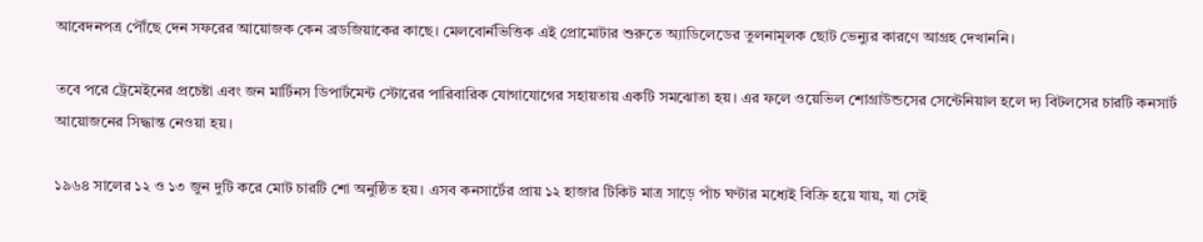আবেদনপত্র পৌঁছে দেন সফরের আয়োজক কেন ব্রডজিয়াকের কাছে। মেলবোর্নভিত্তিক এই প্রোমোটার শুরুতে অ্যাডিলেডের তুলনামূলক ছোট ভেন্যুর কারণে আগ্রহ দেখাননি।

তবে পরে ট্রেমেইনের প্রচেষ্টা এবং জন মার্টিনস ডিপার্টমেন্ট স্টোরের পারিবারিক যোগাযোগের সহায়তায় একটি সমঝোতা হয়। এর ফলে ওয়েভিল শোগ্রাউন্ডসের সেন্টেনিয়াল হলে দ্য বিটলসের চারটি কনসার্ট আয়োজনের সিদ্ধান্ত নেওয়া হয়।

১৯৬৪ সালের ১২ ও ১৩ জুন দুটি করে মোট চারটি শো অনুষ্ঠিত হয়। এসব কনসার্টের প্রায় ১২ হাজার টিকিট মাত্র সাড়ে পাঁচ ঘণ্টার মধ্যেই বিক্রি হয়ে যায়, যা সেই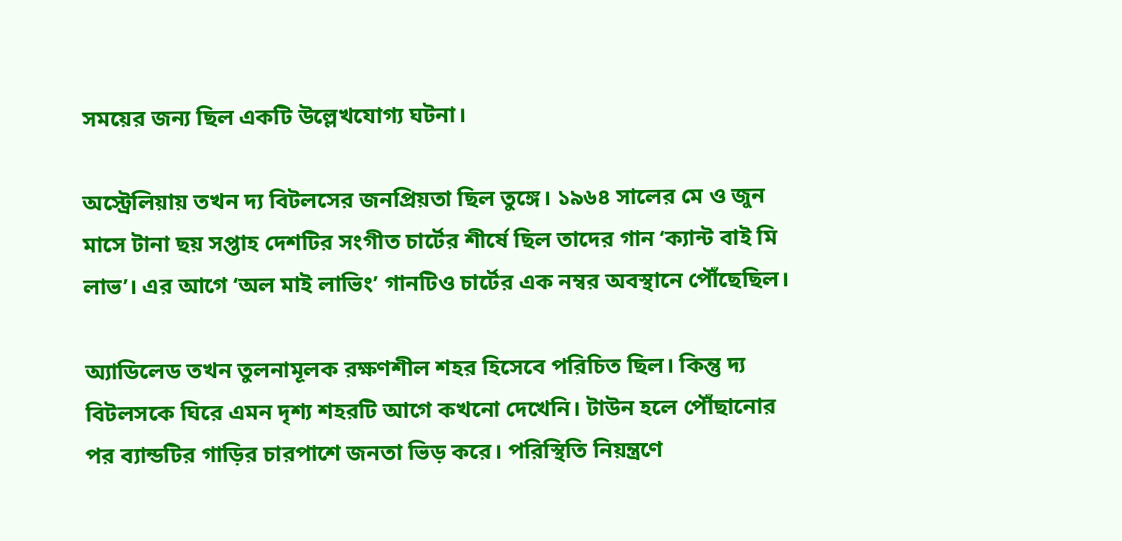সময়ের জন্য ছিল একটি উল্লেখযোগ্য ঘটনা।

অস্ট্রেলিয়ায় তখন দ্য বিটলসের জনপ্রিয়তা ছিল তুঙ্গে। ১৯৬৪ সালের মে ও জুন মাসে টানা ছয় সপ্তাহ দেশটির সংগীত চার্টের শীর্ষে ছিল তাদের গান ‘ক্যান্ট বাই মি লাভ’। এর আগে ‘অল মাই লাভিং’ গানটিও চার্টের এক নম্বর অবস্থানে পৌঁছেছিল।

অ্যাডিলেড তখন তুলনামূলক রক্ষণশীল শহর হিসেবে পরিচিত ছিল। কিন্তু দ্য বিটলসকে ঘিরে এমন দৃশ্য শহরটি আগে কখনো দেখেনি। টাউন হলে পৌঁছানোর পর ব্যান্ডটির গাড়ির চারপাশে জনতা ভিড় করে। পরিস্থিতি নিয়ন্ত্রণে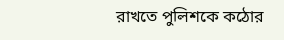রাখতে পুলিশকে কঠোর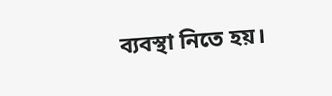ব্যবস্থা নিতে হয়।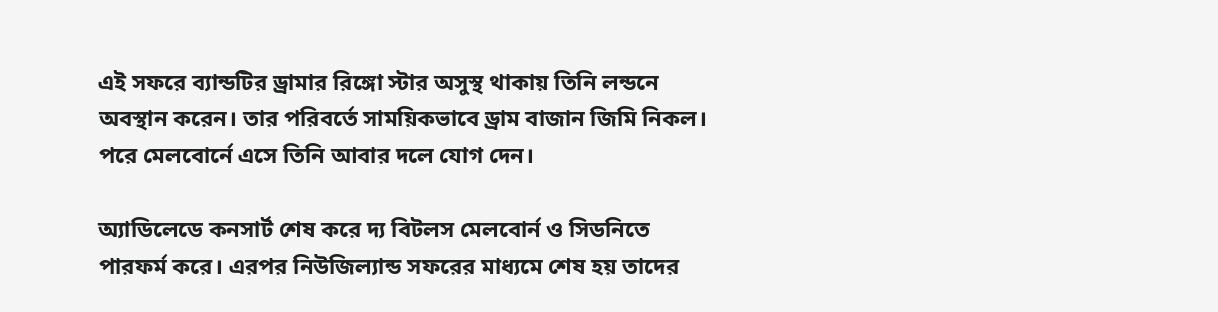এই সফরে ব্যান্ডটির ড্রামার রিঙ্গো স্টার অসুস্থ থাকায় তিনি লন্ডনে অবস্থান করেন। তার পরিবর্তে সাময়িকভাবে ড্রাম বাজান জিমি নিকল। পরে মেলবোর্নে এসে তিনি আবার দলে যোগ দেন।

অ্যাডিলেডে কনসার্ট শেষ করে দ্য বিটলস মেলবোর্ন ও সিডনিতে পারফর্ম করে। এরপর নিউজিল্যান্ড সফরের মাধ্যমে শেষ হয় তাদের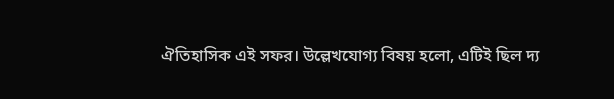ঐতিহাসিক এই সফর। উল্লেখযোগ্য বিষয় হলো, এটিই ছিল দ্য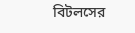বিটলসের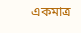একমাত্র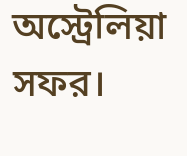অস্ট্রেলিয়া সফর।